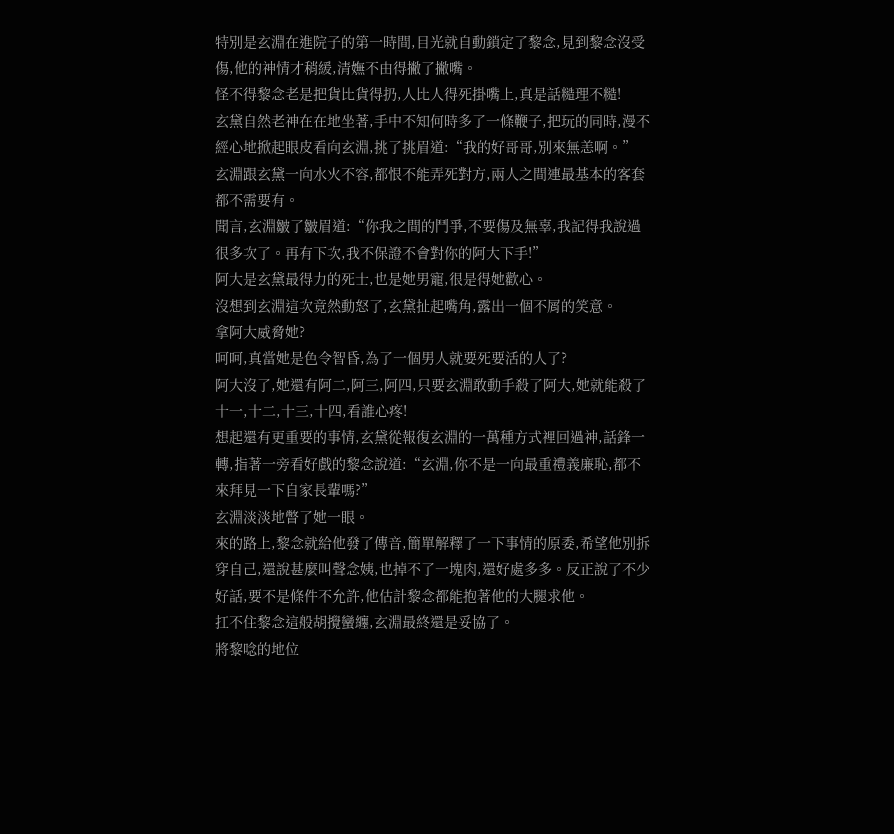特別是玄淵在進院子的第一時間,目光就自動鎖定了黎念,見到黎念沒受傷,他的神情才稍緩,清嫵不由得撇了撇嘴。
怪不得黎念老是把貨比貨得扔,人比人得死掛嘴上,真是話糙理不糙!
玄黛自然老神在在地坐著,手中不知何時多了一條鞭子,把玩的同時,漫不經心地掀起眼皮看向玄淵,挑了挑眉道:“我的好哥哥,別來無恙啊。”
玄淵跟玄黛一向水火不容,都恨不能弄死對方,兩人之間連最基本的客套都不需要有。
聞言,玄淵皺了皺眉道:“你我之間的鬥爭,不要傷及無辜,我記得我說過很多次了。再有下次,我不保證不會對你的阿大下手!”
阿大是玄黛最得力的死士,也是她男寵,很是得她歡心。
沒想到玄淵這次竟然動怒了,玄黛扯起嘴角,露出一個不屑的笑意。
拿阿大威脅她?
呵呵,真當她是色令智昏,為了一個男人就要死要活的人了?
阿大沒了,她還有阿二,阿三,阿四,只要玄淵敢動手殺了阿大,她就能殺了十一,十二,十三,十四,看誰心疼!
想起還有更重要的事情,玄黛從報復玄淵的一萬種方式裡回過神,話鋒一轉,指著一旁看好戲的黎念說道:“玄淵,你不是一向最重禮義廉恥,都不來拜見一下自家長輩嗎?”
玄淵淡淡地瞥了她一眼。
來的路上,黎念就給他發了傳音,簡單解釋了一下事情的原委,希望他別拆穿自己,還說甚麼叫聲念姨,也掉不了一塊肉,還好處多多。反正說了不少好話,要不是條件不允許,他估計黎念都能抱著他的大腿求他。
扛不住黎念這般胡攪蠻纏,玄淵最終還是妥協了。
將黎唸的地位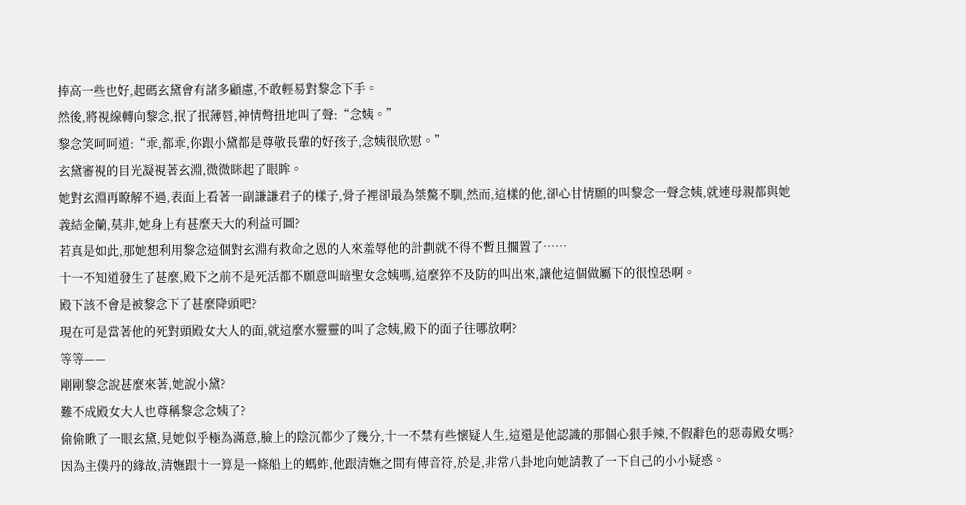捧高一些也好,起碼玄黛會有諸多顧慮,不敢輕易對黎念下手。
然後,將視線轉向黎念,抿了抿薄唇,神情彆扭地叫了聲:“念姨。”
黎念笑呵呵道:“乖,都乖,你跟小黛都是尊敬長輩的好孩子,念姨很欣慰。”
玄黛審視的目光凝視著玄淵,微微眯起了眼眸。
她對玄淵再瞭解不過,表面上看著一副謙謙君子的樣子,骨子裡卻最為桀驁不馴,然而,這樣的他,卻心甘情願的叫黎念一聲念姨,就連母親都與她義結金蘭,莫非,她身上有甚麼天大的利益可圖?
若真是如此,那她想利用黎念這個對玄淵有救命之恩的人來羞辱他的計劃就不得不暫且擱置了……
十一不知道發生了甚麼,殿下之前不是死活都不願意叫暗聖女念姨嗎,這麼猝不及防的叫出來,讓他這個做屬下的很惶恐啊。
殿下該不會是被黎念下了甚麼降頭吧?
現在可是當著他的死對頭殿女大人的面,就這麼水靈靈的叫了念姨,殿下的面子往哪放啊?
等等——
剛剛黎念說甚麼來著,她說小黛?
難不成殿女大人也尊稱黎念念姨了?
偷偷瞅了一眼玄黛,見她似乎極為滿意,臉上的陰沉都少了幾分,十一不禁有些懷疑人生,這還是他認識的那個心狠手辣,不假辭色的惡毒殿女嗎?
因為主僕丹的緣故,清嫵跟十一算是一條船上的螞蚱,他跟清嫵之間有傳音符,於是,非常八卦地向她請教了一下自己的小小疑惑。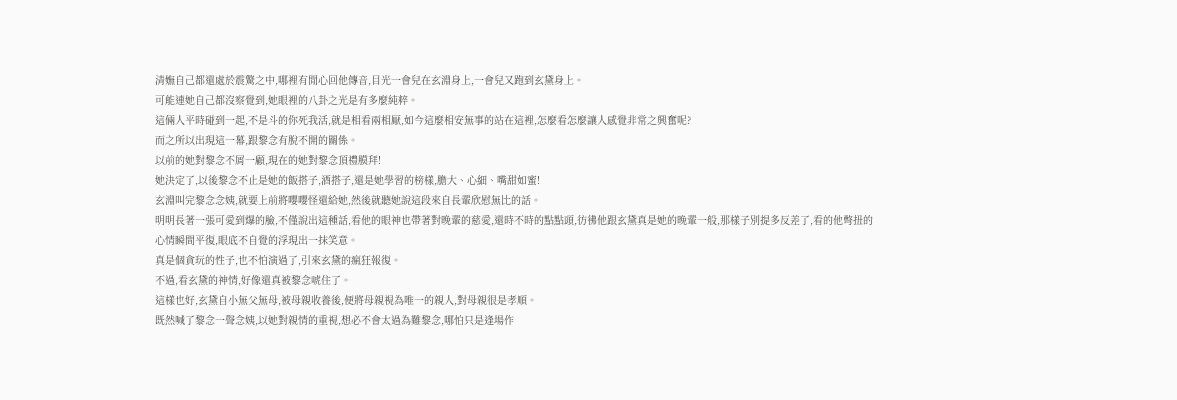清嫵自己都還處於震驚之中,哪裡有閒心回他傳音,目光一會兒在玄淵身上,一會兒又跑到玄黛身上。
可能連她自己都沒察覺到,她眼裡的八卦之光是有多麼純粹。
這倆人平時碰到一起,不是斗的你死我活,就是相看兩相厭,如今這麼相安無事的站在這裡,怎麼看怎麼讓人感覺非常之興奮呢?
而之所以出現這一幕,跟黎念有脫不開的關係。
以前的她對黎念不屑一顧,現在的她對黎念頂禮膜拜!
她決定了,以後黎念不止是她的飯搭子,酒搭子,還是她學習的榜樣,膽大、心細、嘴甜如蜜!
玄淵叫完黎念念姨,就要上前將嚶嚶怪還給她,然後就聽她說這段來自長輩欣慰無比的話。
明明長著一張可愛到爆的臉,不僅說出這種話,看他的眼神也帶著對晚輩的慈愛,還時不時的點點頭,彷彿他跟玄黛真是她的晚輩一般,那樣子別提多反差了,看的他彆扭的心情瞬間平復,眼底不自覺的浮現出一抹笑意。
真是個貪玩的性子,也不怕演過了,引來玄黛的瘋狂報復。
不過,看玄黛的神情,好像還真被黎念唬住了。
這樣也好,玄黛自小無父無母,被母親收養後,便將母親視為唯一的親人,對母親很是孝順。
既然喊了黎念一聲念姨,以她對親情的重視,想必不會太過為難黎念,哪怕只是逢場作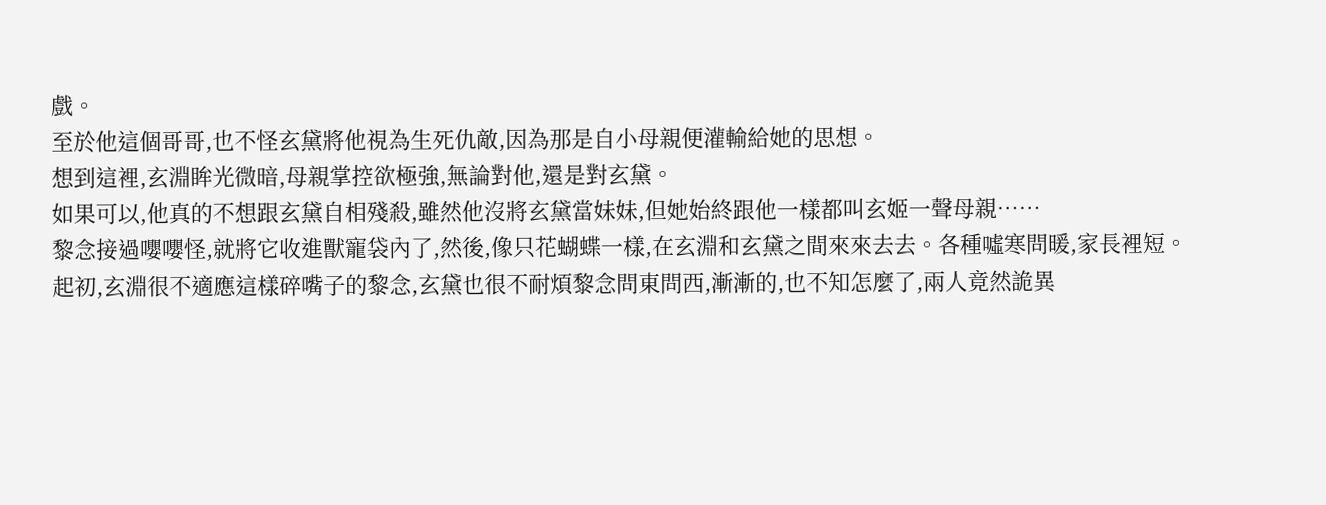戲。
至於他這個哥哥,也不怪玄黛將他視為生死仇敵,因為那是自小母親便灌輸給她的思想。
想到這裡,玄淵眸光微暗,母親掌控欲極強,無論對他,還是對玄黛。
如果可以,他真的不想跟玄黛自相殘殺,雖然他沒將玄黛當妹妹,但她始終跟他一樣都叫玄姬一聲母親……
黎念接過嚶嚶怪,就將它收進獸寵袋內了,然後,像只花蝴蝶一樣,在玄淵和玄黛之間來來去去。各種噓寒問暖,家長裡短。
起初,玄淵很不適應這樣碎嘴子的黎念,玄黛也很不耐煩黎念問東問西,漸漸的,也不知怎麼了,兩人竟然詭異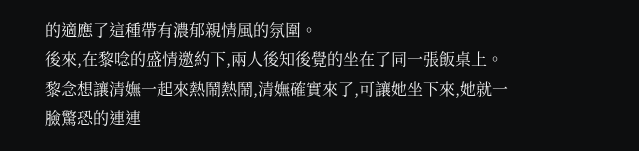的適應了這種帶有濃郁親情風的氛圍。
後來,在黎唸的盛情邀約下,兩人後知後覺的坐在了同一張飯桌上。
黎念想讓清嫵一起來熱鬧熱鬧,清嫵確實來了,可讓她坐下來,她就一臉驚恐的連連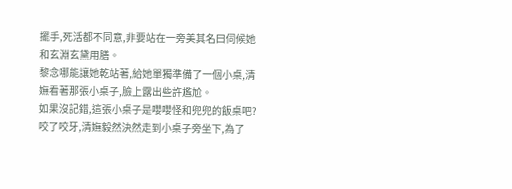擺手,死活都不同意,非要站在一旁美其名曰伺候她和玄淵玄黛用膳。
黎念哪能讓她乾站著,給她單獨準備了一個小桌,清嫵看著那張小桌子,臉上露出些許尷尬。
如果沒記錯,這張小桌子是嚶嚶怪和兜兜的飯桌吧?
咬了咬牙,清嫵毅然決然走到小桌子旁坐下,為了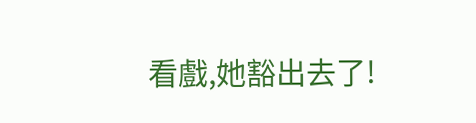看戲,她豁出去了!